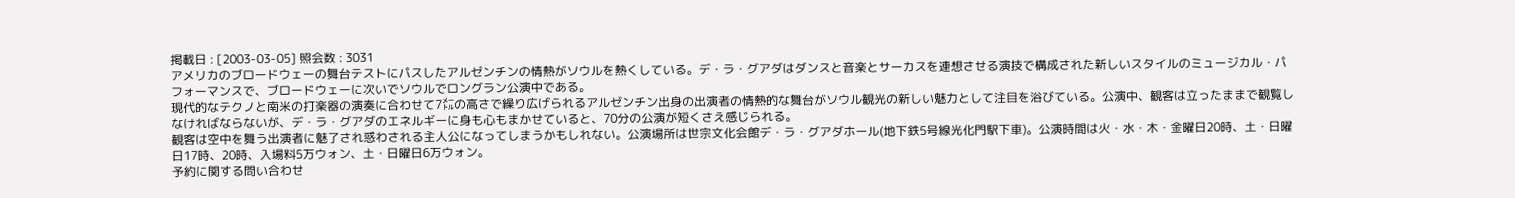掲載日 : [2003-03-05] 照会数 : 3031
アメリカのブロードウェーの舞台テストにパスしたアルゼンチンの情熱がソウルを熱くしている。デ・ラ・グアダはダンスと音楽とサーカスを連想させる演技で構成された新しいスタイルのミュージカル・パフォーマンスで、ブロードウェーに次いでソウルでロングラン公演中である。
現代的なテクノと南米の打楽器の演奏に合わせて7㍍の高さで繰り広げられるアルゼンチン出身の出演者の情熱的な舞台がソウル観光の新しい魅力として注目を浴びている。公演中、観客は立ったままで観覧しなければならないが、デ・ラ・グアダのエネルギーに身も心もまかせていると、70分の公演が短くさえ感じられる。
観客は空中を舞う出演者に魅了され惑わされる主人公になってしまうかもしれない。公演場所は世宗文化会館デ・ラ・グアダホール(地下鉄5号線光化門駅下車)。公演時間は火・水・木・金曜日20時、土・日曜日17時、20時、入場料5万ウォン、土・日曜日6万ウォン。
予約に関する問い合わせ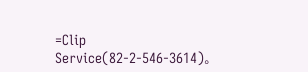=Clip Service(82-2-546-3614)。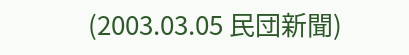(2003.03.05 民団新聞)